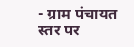- ग्राम पंचायत स्तर पर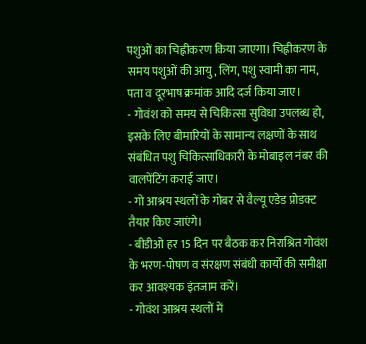पशुओं का चिह्नीकरण किया जाएगा। चिह्नीकरण के समय पशुओं की आयु, लिंग, पशु स्वामी का नाम, पता व दूरभाष क्रमांक आदि दर्ज किया जाए।
- गोवंश को समय से चिकित्सा सुविधा उपलब्ध हो, इसके लिए बीमारियों के सामान्य लक्षणों के साथ संबंधित पशु चिकित्साधिकारी के मोबाइल नंबर की वालपेंटिंग कराई जाए।
- गो आश्रय स्थलों के गोबर से वैल्यू एडेड प्रोडक्ट तैयार किए जाएंगे।
- बीडीओ हर 15 दिन पर बैठक कर निराश्रित गोवंश के भरण-पोषण व संरक्षण संबंधी कार्यों की समीक्षा कर आवश्यक इंतजाम करें।
- गोवंश आश्रय स्थलों में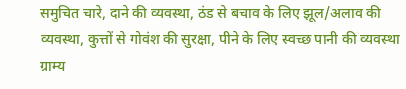समुचित चारे, दाने की व्यवस्था, ठंड से बचाव के लिए झूल/अलाव की व्यवस्था, कुत्तों से गोवंश की सुरक्षा, पीने के लिए स्वच्छ पानी की व्यवस्था ग्राम्य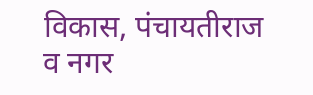विकास, पंचायतीराज व नगर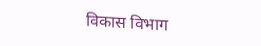विकास विभाग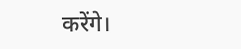करेंगे।